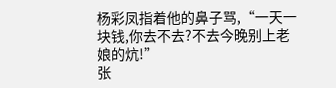杨彩凤指着他的鼻子骂,“一天一块钱,你去不去?不去今晚别上老娘的炕!”
张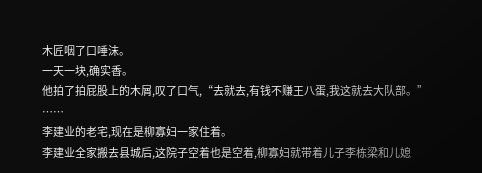木匠咽了口唾沫。
一天一块,确实香。
他拍了拍屁股上的木屑,叹了口气,“去就去,有钱不赚王八蛋,我这就去大队部。”
……
李建业的老宅,现在是柳寡妇一家住着。
李建业全家搬去县城后,这院子空着也是空着,柳寡妇就带着儿子李栋梁和儿媳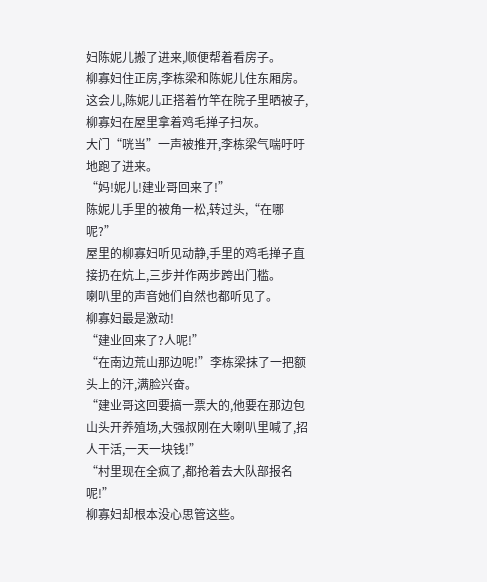妇陈妮儿搬了进来,顺便帮着看房子。
柳寡妇住正房,李栋梁和陈妮儿住东厢房。
这会儿,陈妮儿正搭着竹竿在院子里晒被子,柳寡妇在屋里拿着鸡毛掸子扫灰。
大门“咣当”一声被推开,李栋梁气喘吁吁地跑了进来。
“妈!妮儿!建业哥回来了!”
陈妮儿手里的被角一松,转过头,“在哪呢?”
屋里的柳寡妇听见动静,手里的鸡毛掸子直接扔在炕上,三步并作两步跨出门槛。
喇叭里的声音她们自然也都听见了。
柳寡妇最是激动!
“建业回来了?人呢!”
“在南边荒山那边呢!”李栋梁抹了一把额头上的汗,满脸兴奋。
“建业哥这回要搞一票大的,他要在那边包山头开养殖场,大强叔刚在大喇叭里喊了,招人干活,一天一块钱!”
“村里现在全疯了,都抢着去大队部报名呢!”
柳寡妇却根本没心思管这些。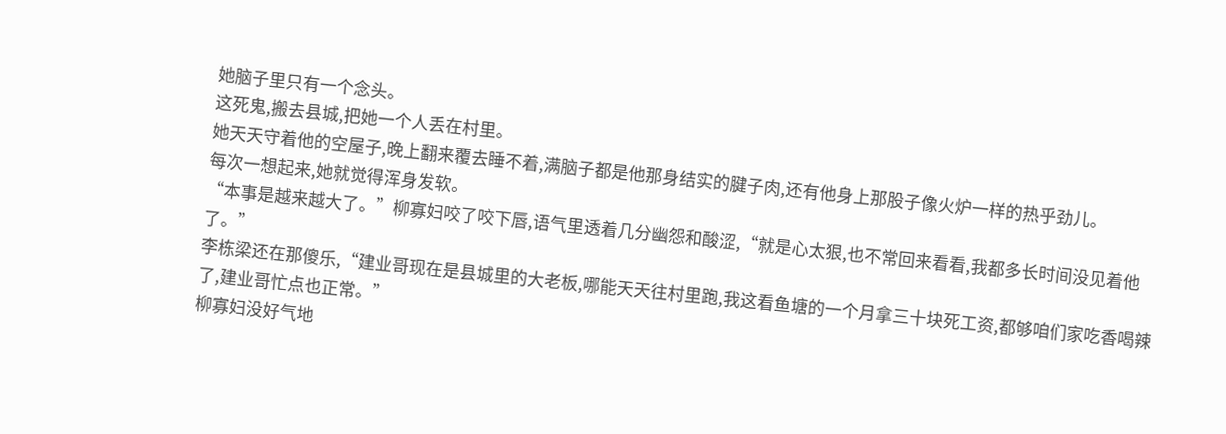她脑子里只有一个念头。
这死鬼,搬去县城,把她一个人丢在村里。
她天天守着他的空屋子,晚上翻来覆去睡不着,满脑子都是他那身结实的腱子肉,还有他身上那股子像火炉一样的热乎劲儿。
每次一想起来,她就觉得浑身发软。
“本事是越来越大了。”柳寡妇咬了咬下唇,语气里透着几分幽怨和酸涩,“就是心太狠,也不常回来看看,我都多长时间没见着他了。”
李栋梁还在那傻乐,“建业哥现在是县城里的大老板,哪能天天往村里跑,我这看鱼塘的一个月拿三十块死工资,都够咱们家吃香喝辣了,建业哥忙点也正常。”
柳寡妇没好气地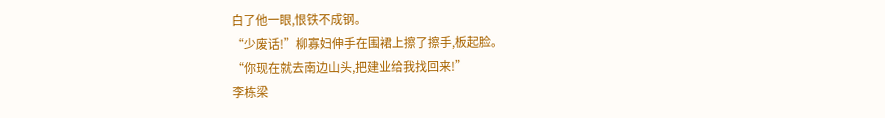白了他一眼,恨铁不成钢。
“少废话!”柳寡妇伸手在围裙上擦了擦手,板起脸。
“你现在就去南边山头,把建业给我找回来!”
李栋梁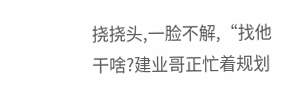挠挠头,一脸不解,“找他干啥?建业哥正忙着规划